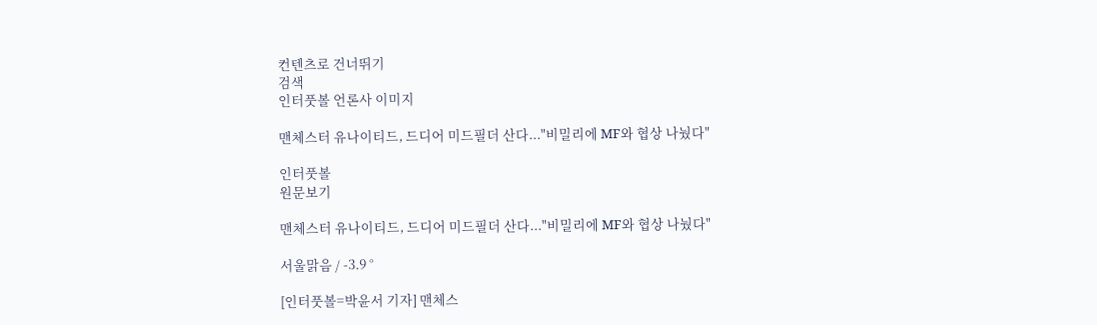컨텐츠로 건너뛰기
검색
인터풋볼 언론사 이미지

맨체스터 유나이티드, 드디어 미드필더 산다..."비밀리에 MF와 협상 나눴다"

인터풋볼
원문보기

맨체스터 유나이티드, 드디어 미드필더 산다..."비밀리에 MF와 협상 나눴다"

서울맑음 / -3.9 °

[인터풋볼=박윤서 기자] 맨체스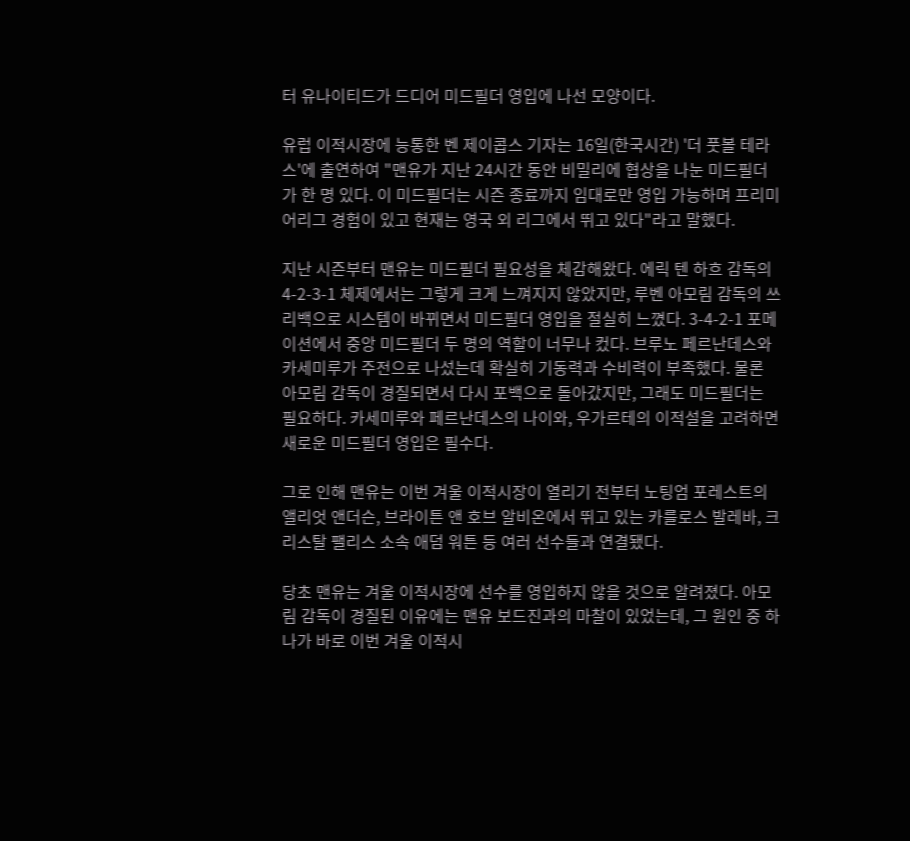터 유나이티드가 드디어 미드필더 영입에 나선 모양이다.

유럽 이적시장에 능통한 벤 제이콥스 기자는 16일(한국시간) '더 풋볼 테라스'에 출연하여 "맨유가 지난 24시간 동안 비밀리에 협상을 나눈 미드필더가 한 명 있다. 이 미드필더는 시즌 종료까지 임대로만 영입 가능하며 프리미어리그 경험이 있고 현재는 영국 외 리그에서 뛰고 있다"라고 말했다.

지난 시즌부터 맨유는 미드필더 필요성을 체감해왔다. 에릭 텐 하흐 감독의 4-2-3-1 체제에서는 그렇게 크게 느껴지지 않았지만, 루벤 아모림 감독의 쓰리백으로 시스템이 바뀌면서 미드필더 영입을 절실히 느꼈다. 3-4-2-1 포메이션에서 중앙 미드필더 두 명의 역할이 너무나 컸다. 브루노 페르난데스와 카세미루가 주전으로 나섰는데 확실히 기동력과 수비력이 부족했다. 물론 아모림 감독이 경질되면서 다시 포백으로 돌아갔지만, 그래도 미드필더는 필요하다. 카세미루와 페르난데스의 나이와, 우가르테의 이적설을 고려하면 새로운 미드필더 영입은 필수다.

그로 인해 맨유는 이번 겨울 이적시장이 열리기 전부터 노팅엄 포레스트의 앨리엇 앤더슨, 브라이튼 앤 호브 알비온에서 뛰고 있는 카를로스 발레바, 크리스탈 팰리스 소속 애덤 워튼 등 여러 선수들과 연결됐다.

당초 맨유는 겨울 이적시장에 선수를 영입하지 않을 것으로 알려졌다. 아모림 감독이 경질된 이유에는 맨유 보드진과의 마찰이 있었는데, 그 원인 중 하나가 바로 이번 겨울 이적시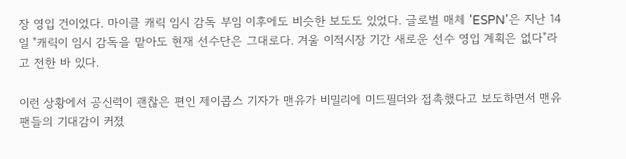장 영입 건이었다. 마이클 캐릭 임시 감독 부임 이후에도 비슷한 보도도 있었다. 글로벌 매체 'ESPN'은 지난 14일 "캐릭이 임시 감독을 맡아도 현재 선수단은 그대로다. 겨울 이적시장 기간 새로운 선수 영입 계획은 없다"라고 전한 바 있다.

이런 상황에서 공신력이 괜찮은 편인 제이콥스 기자가 맨유가 비밀리에 미드필더와 접촉했다고 보도하면서 맨유 팬들의 기대감이 커졌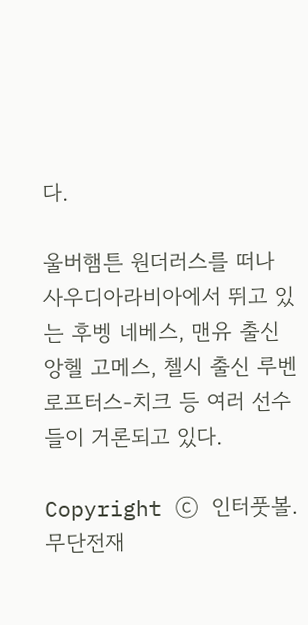다.

울버햄튼 원더러스를 떠나 사우디아라비아에서 뛰고 있는 후벵 네베스, 맨유 출신 앙헬 고메스, 첼시 출신 루벤 로프터스-치크 등 여러 선수들이 거론되고 있다.

Copyright ⓒ 인터풋볼. 무단전재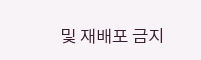및 재배포 금지